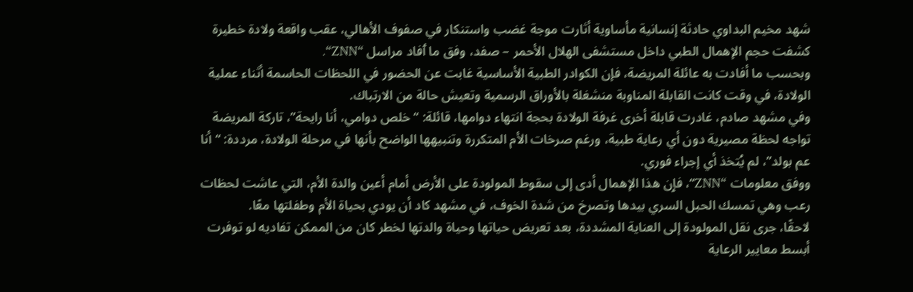شهد مخيم البداوي حادثة إنسانية مأساوية أثارت موجة غضب واستنكار في صفوف الأهالي، عقب واقعة ولادة خطيرة كشفت حجم الإهمال الطبي داخل مستشفى الهلال الأحمر – صفد، وفق ما ٲفاد مراسل “ZNN“.
وبحسب ما أفادت به عائلة المريضة، فإن الكوادر الطبية الأساسية غابت عن الحضور في اللحظات الحاسمة أثناء عملية الولادة، في وقت كانت القابلة المناوبة منشغلة بالأوراق الرسمية وتعيش حالة من الارتباك.
وفي مشهد صادم، غادرت قابلة أخرى غرفة الولادة بحجة انتهاء دوامها، قائلة: “خلص دوامي، أنا رايحة”، تاركة المريضة تواجه لحظة مصيرية دون أي رعاية طبية، ورغم صرخات الأم المتكررة وتنبيهها الواضح بأنها في مرحلة الولادة، مرددة: “أنا عم بولد”، لم يُتخذ أي إجراء فوري.
ووفق معلومات “ZNN“، فٳن هذا الإهمال أدى إلى سقوط المولودة على الأرض أمام أعين والدة الأم، التي عاشت لحظات رعب وهي تمسك الحبل السري بيدها وتصرخ من شدة الخوف، في مشهد كاد أن يودي بحياة الأم وطفلتها معًا.
لاحقًا، جرى نقل المولودة إلى العناية المشددة، بعد تعريض حياتها وحياة والدتها لخطر كان من الممكن تفاديه لو توفرت أبسط معايير الرعاية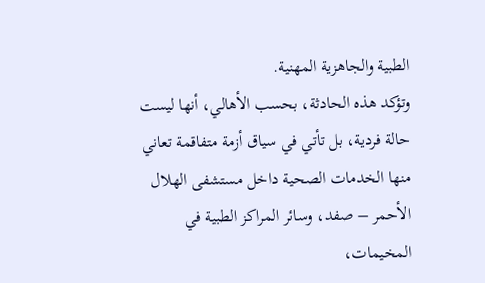الطبية والجاهزية المهنية.
وتؤكد هذه الحادثة، بحسب الأهالي، أنها ليست حالة فردية، بل تأتي في سياق أزمة متفاقمة تعاني منها الخدمات الصحية داخل مستشفى الهلال الأحمر – صفد، وسائر المراكز الطبية في المخيمات،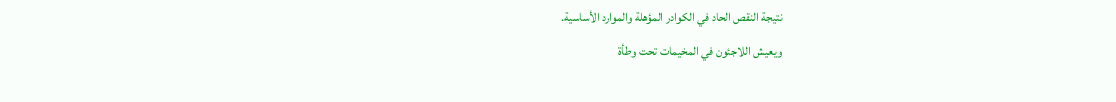نتيجة النقص الحاد في الكوادر المؤهلة والموارد الأساسية.
ويعيش اللاجئون في المخيمات تحت وطأة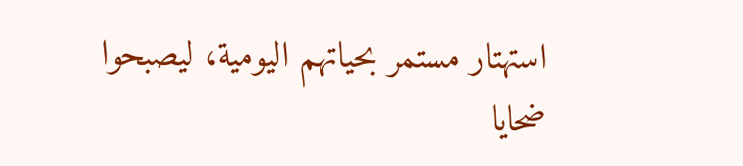استهتار مستمر بحياتهم اليومية، ليصبحوا ضحايا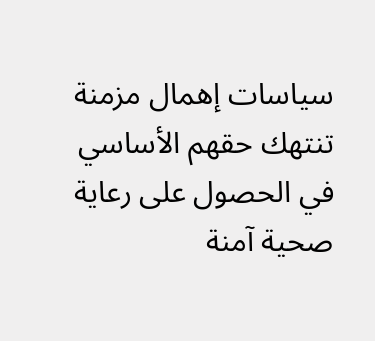سياسات إهمال مزمنة تنتهك حقهم الأساسي في الحصول على رعاية صحية آمنة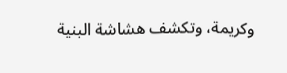وكريمة، وتكشف هشاشة البنية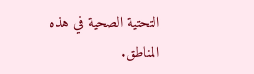التحتية الصحية في هذه المناطق.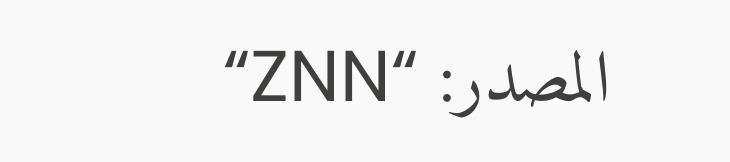المصدر: “ZNN“